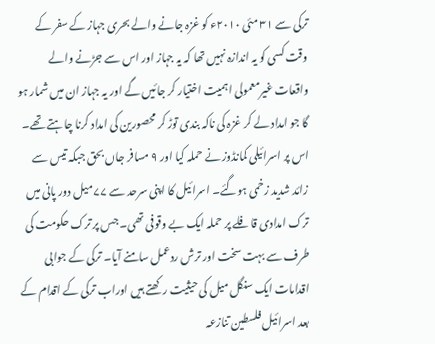ترکی سے ۳۱ مئی ۲۰۱۰ء کو غزہ جانے والے بحری جہاز کے سفر کے وقت کسی کو یہ اندازہ نہیں تھا کہ یہ جہاز اور اس سے جڑنے والے واقعات غیرمعمولی اہمیت اختیار کر جائیں گے اور یہ جہاز ان میں شمار ہو گا جو امداد لے کر غزہ کی ناکہ بندی توڑ کر محصورین کی امداد کرنا چاہتے تھے۔ اس پر اسرائیلی کمانڈوز نے حملہ کیا اور ۹ مسافر جاں بحق جبکہ تیس سے زائد شدید زخمی ہوگئے۔ اسرائیل کا اپنی سرحد سے ۷۷ میل دور پانی میں ترک امدادی قافلے پر حملہ ایک بے وقوفی تھی۔ جس پر ترک حکومت کی طرف سے بہت سخت اور ترش ردعمل سامنے آیا۔ ترکی کے جوابی اقدامات ایک سنگل میل کی حیثیت رکھتے ہیں اوراب ترکی کے اقدام کے بعد اسرائیل فلسطین تنازعہ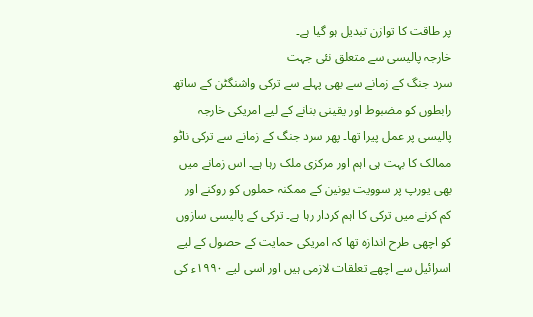پر طاقت کا توازن تبدیل ہو گیا ہے۔
خارجہ پالیسی سے متعلق نئی جہت
سرد جنگ کے زمانے سے بھی پہلے سے ترکی واشنگٹن کے ساتھ رابطوں کو مضبوط اور یقینی بنانے کے لیے امریکی خارجہ پالیسی پر عمل پیرا تھا۔ پھر سرد جنگ کے زمانے سے ترکی ناٹو ممالک کا بہت ہی اہم اور مرکزی ملک رہا ہے۔ اس زمانے میں بھی یورپ پر سوویت یونین کے ممکنہ حملوں کو روکنے اور کم کرنے میں ترکی کا اہم کردار رہا ہے۔ ترکی کے پالیسی سازوں کو اچھی طرح اندازہ تھا کہ امریکی حمایت کے حصول کے لیے اسرائیل سے اچھے تعلقات لازمی ہیں اور اسی لیے ۱۹۹۰ء کی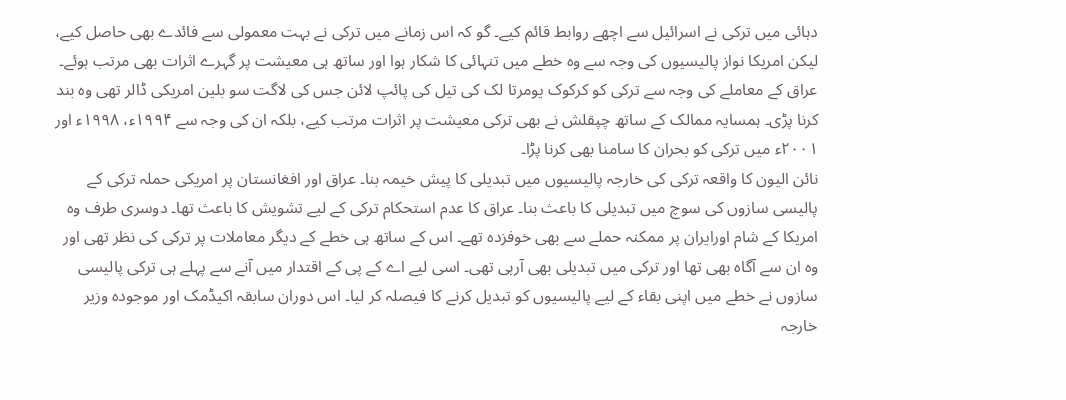دہائی میں ترکی نے اسرائیل سے اچھے روابط قائم کیے۔ گو کہ اس زمانے میں ترکی نے بہت معمولی سے فائدے بھی حاصل کیے، لیکن امریکا نواز پالیسیوں کی وجہ سے وہ خطے میں تنہائی کا شکار ہوا اور ساتھ ہی معیشت پر گہرے اثرات بھی مرتب ہوئے۔ عراق کے معاملے کی وجہ سے ترکی کو کرکوک یومرتا لک کی تیل کی پائپ لائن جس کی لاگت سو بلین امریکی ڈالر تھی وہ بند کرنا پڑی۔ ہمسایہ ممالک کے ساتھ چپقلش نے بھی ترکی معیشت پر اثرات مرتب کیے، بلکہ ان کی وجہ سے ۱۹۹۴ء، ۱۹۹۸ء اور ۲۰۰۱ء میں ترکی کو بحران کا سامنا بھی کرنا پڑا۔
نائن الیون کا واقعہ ترکی کی خارجہ پالیسیوں میں تبدیلی کا پیش خیمہ بنا۔ عراق اور افغانستان پر امریکی حملہ ترکی کے پالیسی سازوں کی سوچ میں تبدیلی کا باعث بنا۔ عراق کا عدم استحکام ترکی کے لیے تشویش کا باعث تھا۔ دوسری طرف وہ امریکا کے شام اورایران پر ممکنہ حملے سے بھی خوفزدہ تھے۔ اس کے ساتھ ہی خطے کے دیگر معاملات پر ترکی کی نظر تھی اور وہ ان سے آگاہ بھی تھا اور ترکی میں تبدیلی بھی آرہی تھی۔ اسی لیے اے کے پی کے اقتدار میں آنے سے پہلے ہی ترکی پالیسی سازوں نے خطے میں اپنی بقاء کے لیے پالیسیوں کو تبدیل کرنے کا فیصلہ کر لیا۔ اس دوران سابقہ اکیڈمک اور موجودہ وزیر خارجہ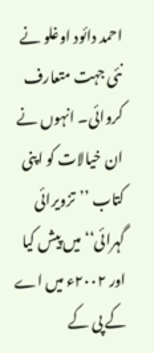احمد دائود اوغلو نے نئی جہت متعارف کروائی۔ انہوں نے ان خیالات کو اپنی کتاب ’’تزویرائی گہرائی‘‘ میں پیش کیا اور ۲۰۰۲ء میں اے کے پی کے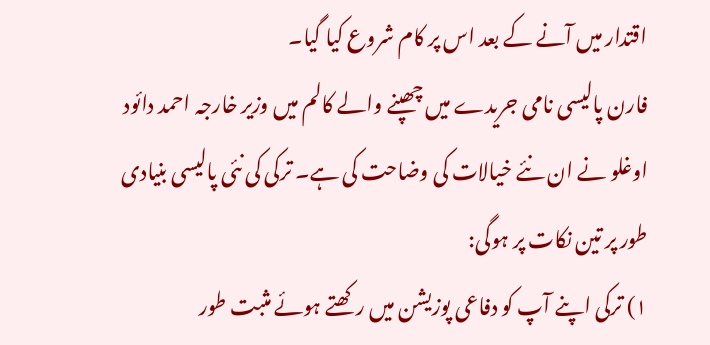اقتدار میں آنے کے بعد اس پر کام شروع کیا گیا۔
فارن پالیسی نامی جریدے میں چھپنے والے کالم میں وزیر خارجہ احمد دائود اوغلو نے ان نئے خیالات کی وضاحت کی ہے۔ ترکی کی نئی پالیسی بنیادی طور پر تین نکات پر ہوگی:
۱) ترکی اپنے آپ کو دفاعی پوزیشن میں رکھتے ہوئے مثبت طور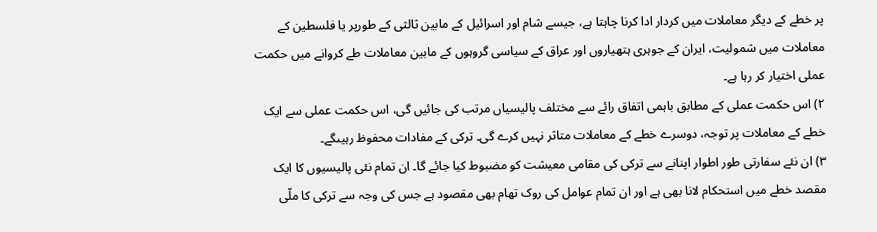پر خطے کے دیگر معاملات میں کردار ادا کرنا چاہتا ہے، جیسے شام اور اسرائیل کے مابین ثالثی کے طورپر یا فلسطین کے معاملات میں شمولیت، ایران کے جوہری ہتھیاروں اور عراق کے سیاسی گروہوں کے مابین معاملات طے کروانے میں حکمت عملی اختیار کر رہا ہے۔
۲) اس حکمت عملی کے مطابق باہمی اتفاق رائے سے مختلف پالیسیاں مرتب کی جائیں گی، اس حکمت عملی سے ایک خطے کے معاملات پر توجہ، دوسرے خطے کے معاملات متاثر نہیں کرے گی۔ ترکی کے مفادات محفوظ رہیںگے۔
۳) ان نئے سفارتی طور اطوار اپنانے سے ترکی کی مقامی معیشت کو مضبوط کیا جائے گا۔ ان تمام نئی پالیسیوں کا ایک مقصد خطے میں استحکام لانا بھی ہے اور ان تمام عوامل کی روک تھام بھی مقصود ہے جس کی وجہ سے ترکی کا ملّی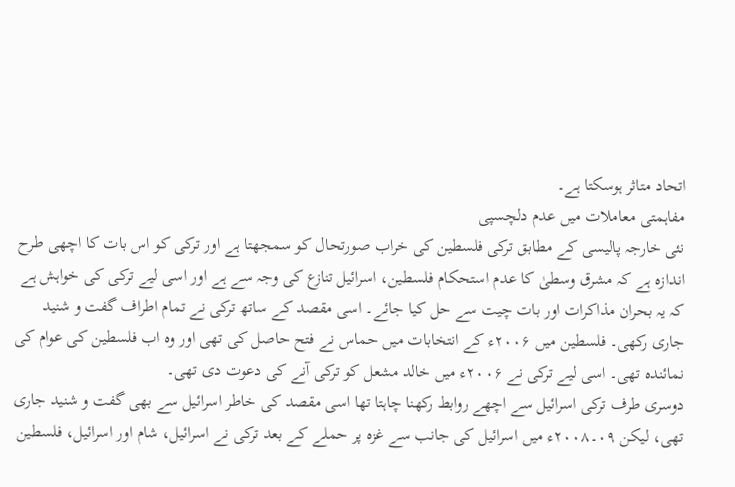اتحاد متاثر ہوسکتا ہے۔
مفاہمتی معاملات میں عدم دلچسپی
نئی خارجہ پالیسی کے مطابق ترکی فلسطین کی خراب صورتحال کو سمجھتا ہے اور ترکی کو اس بات کا اچھی طرح اندازہ ہے کہ مشرق وسطیٰ کا عدم استحکام فلسطین، اسرائیل تنازع کی وجہ سے ہے اور اسی لیے ترکی کی خواہش ہے کہ یہ بحران مذاکرات اور بات چیت سے حل کیا جائے۔ اسی مقصد کے ساتھ ترکی نے تمام اطراف گفت و شنید جاری رکھی۔ فلسطین میں ۲۰۰۶ء کے انتخابات میں حماس نے فتح حاصل کی تھی اور وہ اب فلسطین کی عوام کی نمائندہ تھی۔ اسی لیے ترکی نے ۲۰۰۶ء میں خالد مشعل کو ترکی آنے کی دعوت دی تھی۔
دوسری طرف ترکی اسرائیل سے اچھے روابط رکھنا چاہتا تھا اسی مقصد کی خاطر اسرائیل سے بھی گفت و شنید جاری تھی، لیکن ۰۹۔۲۰۰۸ء میں اسرائیل کی جانب سے غزہ پر حملے کے بعد ترکی نے اسرائیل، شام اور اسرائیل، فلسطین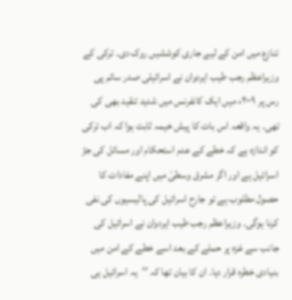تنازع میں امن کے لیے جاری کوششیں روک دی۔ ترکی کے وزیراعظم رجب طیب ایردوان نے اسرائیلی صدر سائم پی رس پر ۲۰۰۹ء میں ایک کانفرنس میں شدید تنقید بھی کی تھی۔ یہ واقعہ اس بات کا پیش خیمہ ثابت ہوا کہ اب ترکی کو اندازہ ہے کہ خطے کے عدم استحکام اور مسائل کی جڑ اسرائیل ہے اور اگر مشرق وسطیٰ میں اپنے مفادات کا حصول مطلوب ہے تو جارح اسرائیل کی پالیسیوں کی نفی کرنا ہوگی۔ وزیراعظم رجب طیب ایردوان نے اسرائیل کی جانب سے غزہ پر حملے کے بعد اسے خطے کے امن میں بنیادی خطرہ قرار دیا۔ ان کا بیان تھا کہ ’’یہ اسرائیل ہی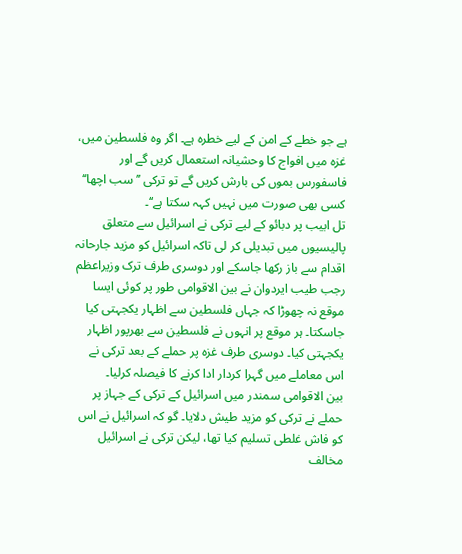ہے جو خطے کے امن کے لیے خطرہ ہے۔ اگر وہ فلسطین میں، غزہ میں افواج کا وحشیانہ استعمال کریں گے اور فاسفورس بموں کی بارش کریں گے تو ترکی ’’سب اچھا‘‘ کسی بھی صورت میں نہیں کہہ سکتا ہے‘‘۔
تل ابیب پر دبائو کے لیے ترکی نے اسرائیل سے متعلق پالیسیوں میں تبدیلی کر لی تاکہ اسرائیل کو مزید جارحانہ اقدام سے باز رکھا جاسکے اور دوسری طرف ترک وزیراعظم رجب طیب ایردوان نے بین الاقوامی طور پر کوئی ایسا موقع نہ چھوڑا کہ جہاں فلسطین سے اظہار یکجہتی کیا جاسکتا۔ ہر موقع پر انہوں نے فلسطین سے بھرپور اظہار یکجہتی کیا۔ دوسری طرف غزہ پر حملے کے بعد ترکی نے اس معاملے میں گہرا کردار ادا کرنے کا فیصلہ کرلیا۔
بین الاقوامی سمندر میں اسرائیل کے ترکی کے جہاز پر حملے نے ترکی کو مزید طیش دلایا۔ گو کہ اسرائیل نے اس کو فاش غلطی تسلیم کیا تھا، لیکن ترکی نے اسرائیل مخالف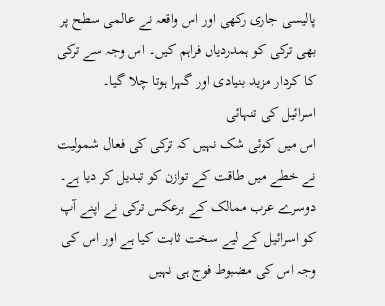پالیسی جاری رکھی اور اس واقعہ نے عالمی سطح پر بھی ترکی کو ہمدردیاں فراہم کیں۔ اس وجہ سے ترکی کا کردار مزید بنیادی اور گہرا ہوتا چلا گیا۔
اسرائیل کی تنہائی
اس میں کوئی شک نہیں کہ ترکی کی فعال شمولیت نے خطے میں طاقت کے توازن کو تبدیل کر دیا ہے۔ دوسرے عرب ممالک کے برعکس ترکی نے اپنے آپ کو اسرائیل کے لیے سخت ثابت کیا ہے اور اس کی وجہ اس کی مضبوط فوج ہی نہیں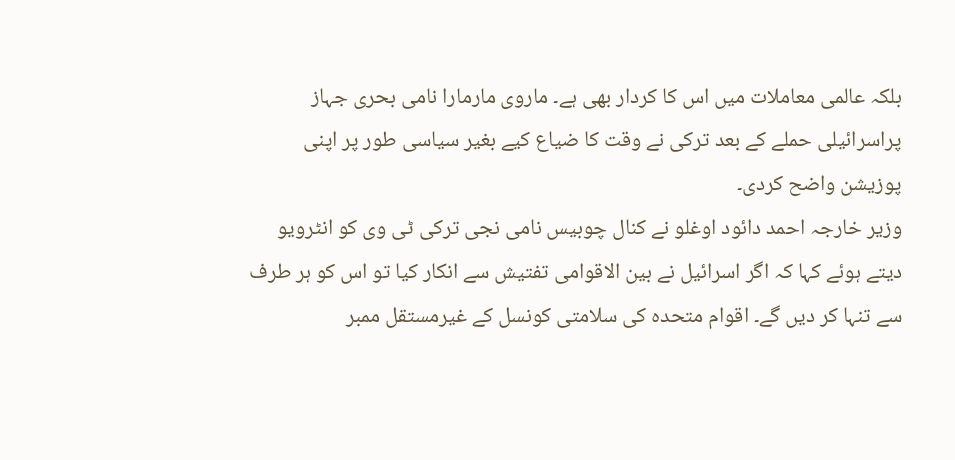بلکہ عالمی معاملات میں اس کا کردار بھی ہے۔ ماروی مارمارا نامی بحری جہاز پراسرائیلی حملے کے بعد ترکی نے وقت کا ضیاع کیے بغیر سیاسی طور پر اپنی پوزیشن واضح کردی۔
وزیر خارجہ احمد دائود اوغلو نے کنال چوبیس نامی نجی ترکی ٹی وی کو انٹرویو دیتے ہوئے کہا کہ اگر اسرائیل نے بین الاقوامی تفتیش سے انکار کیا تو اس کو ہر طرف سے تنہا کر دیں گے۔ اقوام متحدہ کی سلامتی کونسل کے غیرمستقل ممبر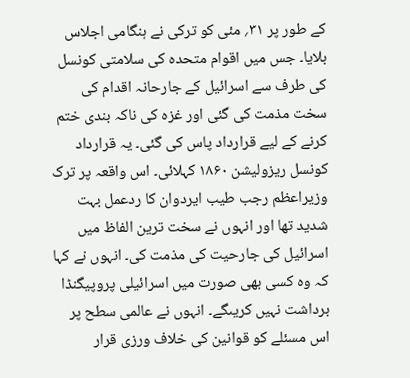کے طور پر ۳۱؍ مئی کو ترکی نے ہنگامی اجلاس بلایا۔ جس میں اقوام متحدہ کی سلامتی کونسل کی طرف سے اسرائیل کے جارحانہ اقدام کی سخت مذمت کی گئی اور غزہ کی ناکہ بندی ختم کرنے کے لیے قرارداد پاس کی گئی۔ یہ قرارداد کونسل ریزولیشن ۱۸۶۰ کہلائی۔ اس واقعہ پر ترک وزیراعظم رجب طیب ایردوان کا ردعمل بہت شدید تھا اور انہوں نے سخت ترین الفاظ میں اسرائیل کی جارحیت کی مذمت کی۔ انہوں نے کہا کہ وہ کسی بھی صورت میں اسرائیلی پروپیگنڈا برداشت نہیں کریںگے۔ انہوں نے عالمی سطح پر اس مسئلے کو قوانین کی خلاف ورزی قرار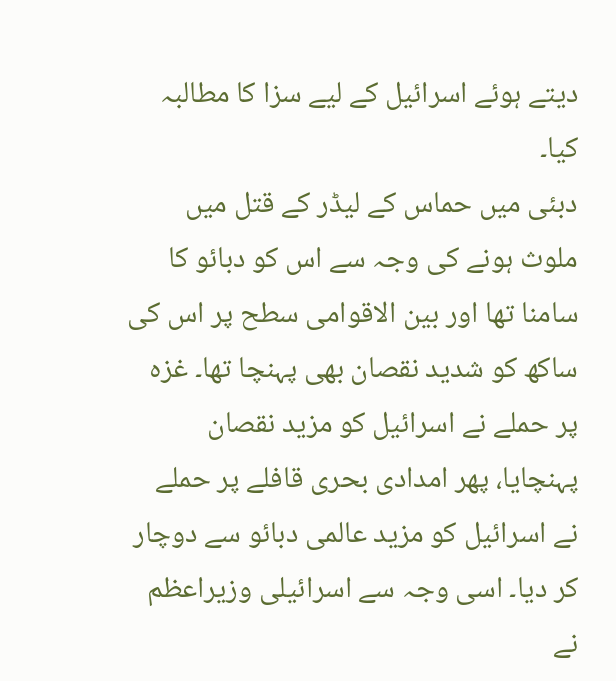دیتے ہوئے اسرائیل کے لیے سزا کا مطالبہ کیا۔
دبئی میں حماس کے لیڈر کے قتل میں ملوث ہونے کی وجہ سے اس کو دبائو کا سامنا تھا اور بین الاقوامی سطح پر اس کی ساکھ کو شدید نقصان بھی پہنچا تھا۔ غزہ پر حملے نے اسرائیل کو مزید نقصان پہنچایا، پھر امدادی بحری قافلے پر حملے نے اسرائیل کو مزید عالمی دبائو سے دوچار کر دیا۔ اسی وجہ سے اسرائیلی وزیراعظم نے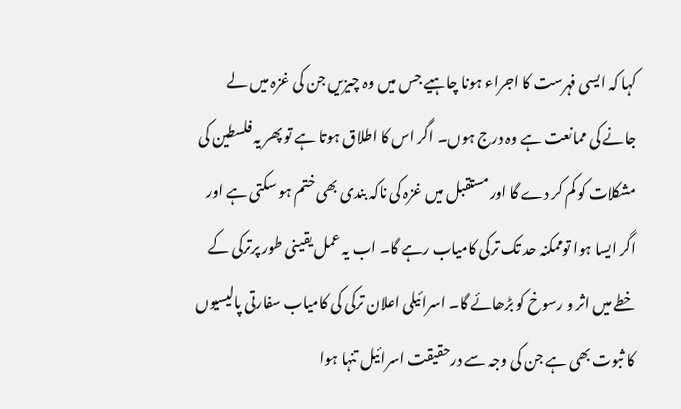کہا کہ ایسی فہرست کا اجراء ہونا چاہیے جس میں وہ چیزیں جن کی غزہ میں لے جانے کی ممانعت ہے وہ درج ہوں۔ اگر اس کا اطلاق ہوتا ہے تو پھر یہ فلسطین کی مشکلات کو کم کر دے گا اور مستقبل میں غزہ کی ناکہ بندی بھی ختم ہو سکتی ہے اور اگر ایسا ہوا توممکنہ حد تک ترکی کامیاب رہے گا۔ اب یہ عمل یقینی طور پرترکی کے خطے میں اثر و رسوخ کو بڑھائے گا۔ اسرائیلی اعلان ترکی کی کامیاب سفارتی پالیسیوں کا ثبوت بھی ہے جن کی وجہ سے درحقیقت اسرائیل تنہا ہوا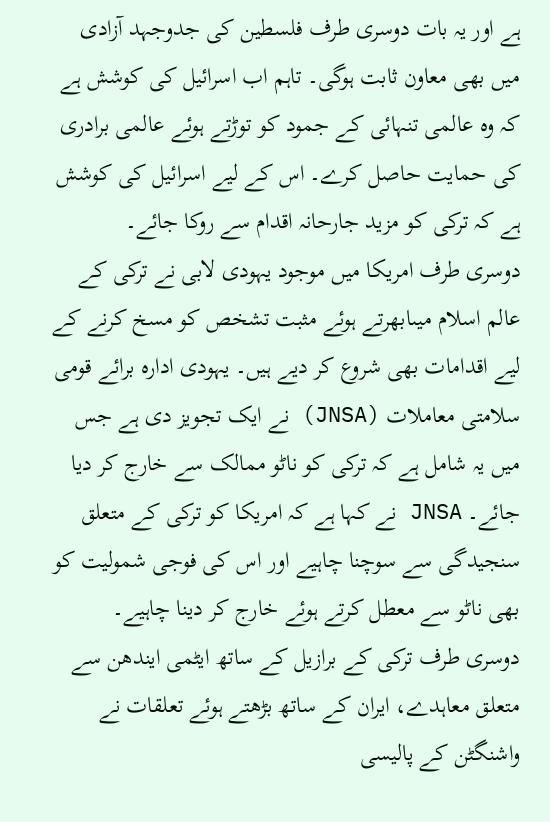ہے اور یہ بات دوسری طرف فلسطین کی جدوجہد آزادی میں بھی معاون ثابت ہوگی۔ تاہم اب اسرائیل کی کوشش ہے کہ وہ عالمی تنہائی کے جمود کو توڑتے ہوئے عالمی برادری کی حمایت حاصل کرے۔ اس کے لیے اسرائیل کی کوشش ہے کہ ترکی کو مزید جارحانہ اقدام سے روکا جائے۔
دوسری طرف امریکا میں موجود یہودی لابی نے ترکی کے عالم اسلام میںابھرتے ہوئے مثبت تشخص کو مسخ کرنے کے لیے اقدامات بھی شروع کر دیے ہیں۔ یہودی ادارہ برائے قومی سلامتی معاملات (JNSA) نے ایک تجویز دی ہے جس میں یہ شامل ہے کہ ترکی کو ناٹو ممالک سے خارج کر دیا جائے۔ JNSA نے کہا ہے کہ امریکا کو ترکی کے متعلق سنجیدگی سے سوچنا چاہیے اور اس کی فوجی شمولیت کو بھی ناٹو سے معطل کرتے ہوئے خارج کر دینا چاہیے۔
دوسری طرف ترکی کے برازیل کے ساتھ ایٹمی ایندھن سے متعلق معاہدے، ایران کے ساتھ بڑھتے ہوئے تعلقات نے واشنگٹن کے پالیسی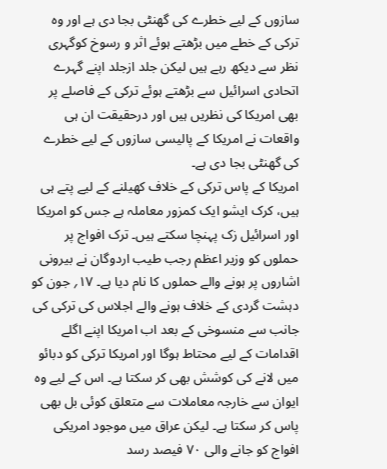سازوں کے لیے خطرے کی گھنٹی بجا دی ہے اور وہ ترکی کے خطے میں بڑھتے ہوئے اثر و رسوخ کوگہری نظر سے دیکھ رہے ہیں لیکن جلد ازجلد اپنے گہرے اتحادی اسرائیل سے بڑھتے ہوئے ترکی کے فاصلے پر بھی امریکا کی نظریں ہیں اور درحقیقت ان ہی واقعات نے امریکا کے پالیسی سازوں کے لیے خطرے کی گھنٹی بجا دی ہے۔
امریکا کے پاس ترکی کے خلاف کھیلنے کے لیے پتے ہی ہیں، کرک ایشو ایک کمزور معاملہ ہے جس کو امریکا اور اسرائیل زک پہنچا سکتے ہیں۔ ترک افواج پر حملوں کو وزیر اعظم رجب طیب اردوگان نے بیرونی اشاروں پر ہونے والے حملوں کا نام دیا ہے۔ ۱۷؍ جون کو دہشت گردی کے خلاف ہونے والے اجلاس کی ترکی کی جانب سے منسوخی کے بعد اب امریکا اپنے اگلے اقدامات کے لیے محتاط ہوگا اور امریکا ترکی کو دبائو میں لانے کی کوشش بھی کر سکتا ہے۔ اس کے لیے وہ ایوان سے خارجہ معاملات سے متعلق کوئی بل بھی پاس کر سکتا ہے۔ لیکن عراق میں موجود امریکی افواج کو جانے والی ۷۰ فیصد رسد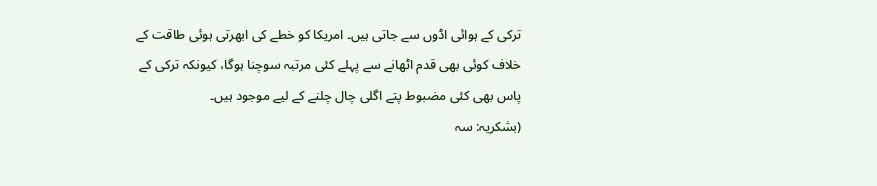ترکی کے ہوائی اڈوں سے جاتی ہیں۔ امریکا کو خطے کی ابھرتی ہوئی طاقت کے خلاف کوئی بھی قدم اٹھانے سے پہلے کئی مرتبہ سوچنا ہوگا، کیونکہ ترکی کے پاس بھی کئی مضبوط پتے اگلی چال چلنے کے لیے موجود ہیں۔
(بشکریہ: سہ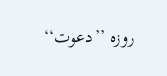روزہ ’’دعوت‘‘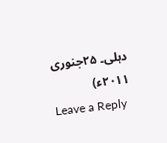دہلی۔ ۲۵جنوری ۲۰۱۱ء)
Leave a Reply